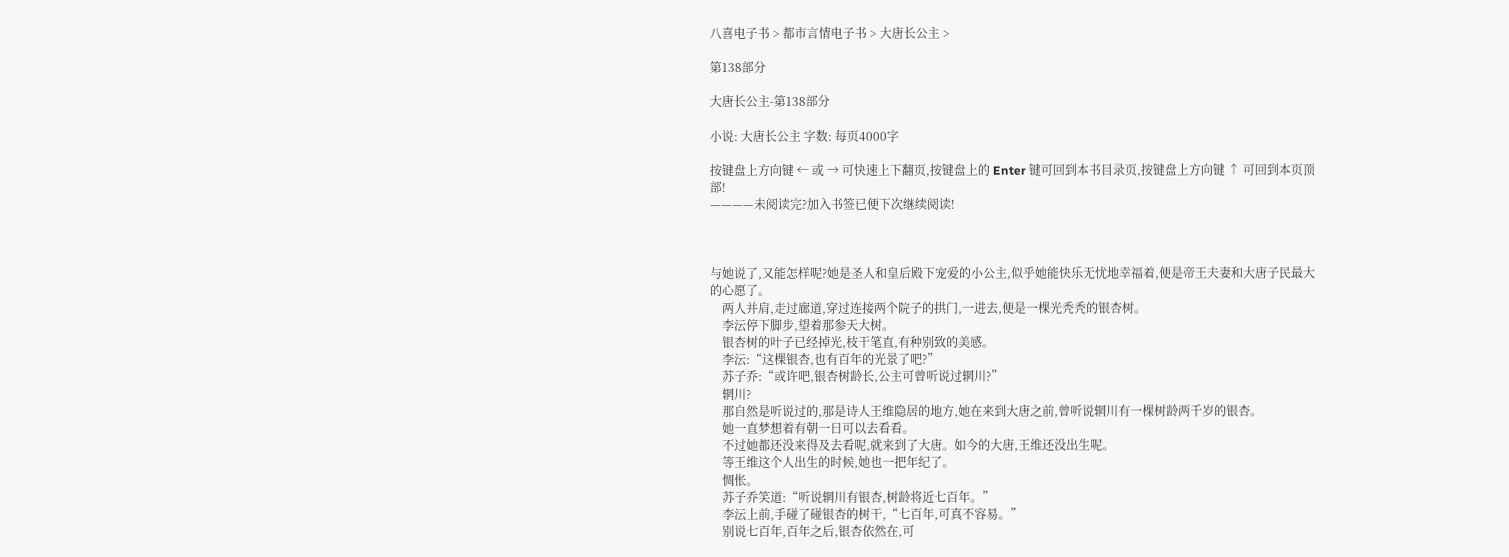八喜电子书 > 都市言情电子书 > 大唐长公主 >

第138部分

大唐长公主-第138部分

小说: 大唐长公主 字数: 每页4000字

按键盘上方向键 ← 或 → 可快速上下翻页,按键盘上的 Enter 键可回到本书目录页,按键盘上方向键 ↑ 可回到本页顶部!
————未阅读完?加入书签已便下次继续阅读!



与她说了,又能怎样呢?她是圣人和皇后殿下宠爱的小公主,似乎她能快乐无忧地幸福着,便是帝王夫妻和大唐子民最大的心愿了。
    两人并肩,走过廊道,穿过连接两个院子的拱门,一进去,便是一棵光秃秃的银杏树。
    李沄停下脚步,望着那参天大树。
    银杏树的叶子已经掉光,枝干笔直,有种别致的美感。
    李沄:“这棵银杏,也有百年的光景了吧?”
    苏子乔:“或许吧,银杏树龄长,公主可曾听说过辋川?”
    辋川?
    那自然是听说过的,那是诗人王维隐居的地方,她在来到大唐之前,曾听说辋川有一棵树龄两千岁的银杏。
    她一直梦想着有朝一日可以去看看。
    不过她都还没来得及去看呢,就来到了大唐。如今的大唐,王维还没出生呢。
    等王维这个人出生的时候,她也一把年纪了。
    惆怅。
    苏子乔笑道:“听说辋川有银杏,树龄将近七百年。”
    李沄上前,手碰了碰银杏的树干,“七百年,可真不容易。”
    别说七百年,百年之后,银杏依然在,可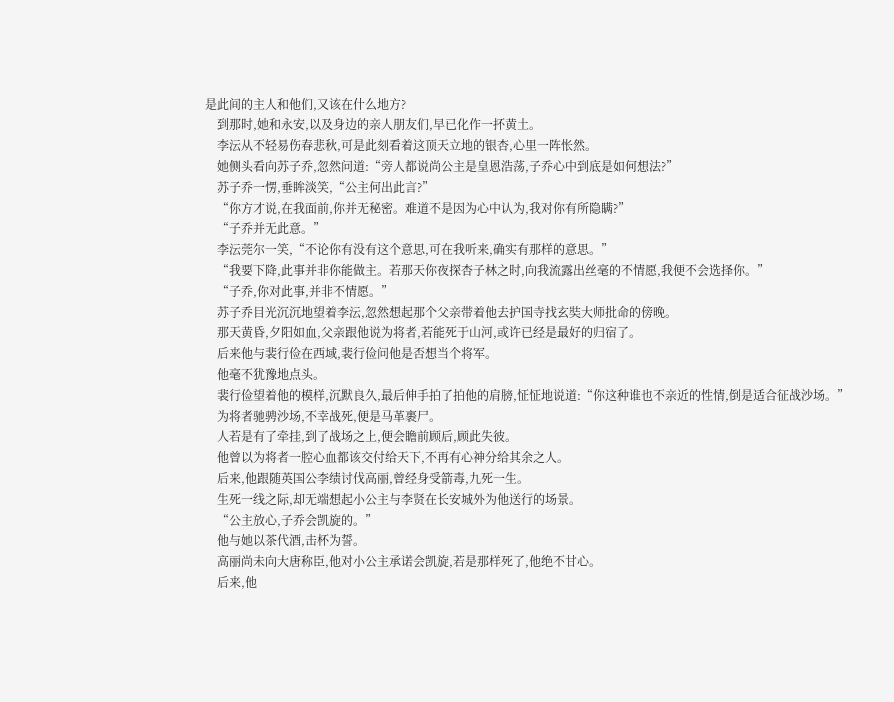是此间的主人和他们,又该在什么地方?
    到那时,她和永安,以及身边的亲人朋友们,早已化作一抔黄土。
    李沄从不轻易伤春悲秋,可是此刻看着这顶天立地的银杏,心里一阵怅然。
    她侧头看向苏子乔,忽然问道:“旁人都说尚公主是皇恩浩荡,子乔心中到底是如何想法?”
    苏子乔一愣,垂眸淡笑,“公主何出此言?”
    “你方才说,在我面前,你并无秘密。难道不是因为心中认为,我对你有所隐瞒?”
    “子乔并无此意。”
    李沄莞尔一笑,“不论你有没有这个意思,可在我听来,确实有那样的意思。”
    “我要下降,此事并非你能做主。若那天你夜探杏子林之时,向我流露出丝毫的不情愿,我便不会选择你。”
    “子乔,你对此事,并非不情愿。”
    苏子乔目光沉沉地望着李沄,忽然想起那个父亲带着他去护国寺找玄奘大师批命的傍晚。
    那天黄昏,夕阳如血,父亲跟他说为将者,若能死于山河,或许已经是最好的归宿了。
    后来他与裴行俭在西域,裴行俭问他是否想当个将军。
    他毫不犹豫地点头。
    裴行俭望着他的模样,沉默良久,最后伸手拍了拍他的肩膀,怔怔地说道:“你这种谁也不亲近的性情,倒是适合征战沙场。”
    为将者驰骋沙场,不幸战死,便是马革裹尸。
    人若是有了牵挂,到了战场之上,便会瞻前顾后,顾此失彼。
    他曾以为将者一腔心血都该交付给天下,不再有心神分给其余之人。
    后来,他跟随英国公李绩讨伐高丽,曾经身受箭毒,九死一生。
    生死一线之际,却无端想起小公主与李贤在长安城外为他送行的场景。
    “公主放心,子乔会凯旋的。”
    他与她以茶代酒,击杯为誓。
    高丽尚未向大唐称臣,他对小公主承诺会凯旋,若是那样死了,他绝不甘心。
    后来,他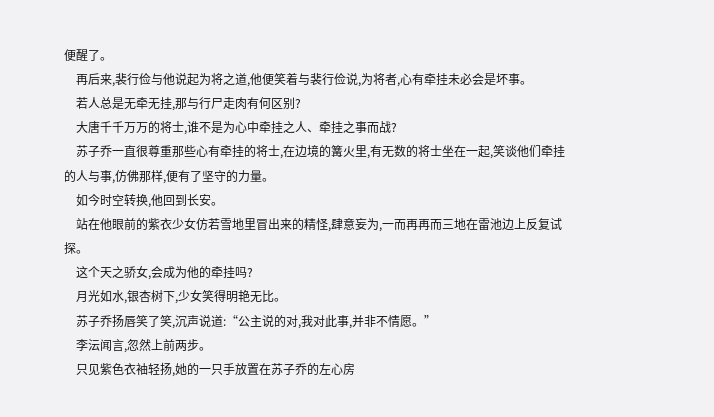便醒了。
    再后来,裴行俭与他说起为将之道,他便笑着与裴行俭说,为将者,心有牵挂未必会是坏事。
    若人总是无牵无挂,那与行尸走肉有何区别?
    大唐千千万万的将士,谁不是为心中牵挂之人、牵挂之事而战?
    苏子乔一直很尊重那些心有牵挂的将士,在边境的篝火里,有无数的将士坐在一起,笑谈他们牵挂的人与事,仿佛那样,便有了坚守的力量。
    如今时空转换,他回到长安。
    站在他眼前的紫衣少女仿若雪地里冒出来的精怪,肆意妄为,一而再再而三地在雷池边上反复试探。
    这个天之骄女,会成为他的牵挂吗?
    月光如水,银杏树下,少女笑得明艳无比。
    苏子乔扬唇笑了笑,沉声说道:“公主说的对,我对此事,并非不情愿。”
    李沄闻言,忽然上前两步。
    只见紫色衣袖轻扬,她的一只手放置在苏子乔的左心房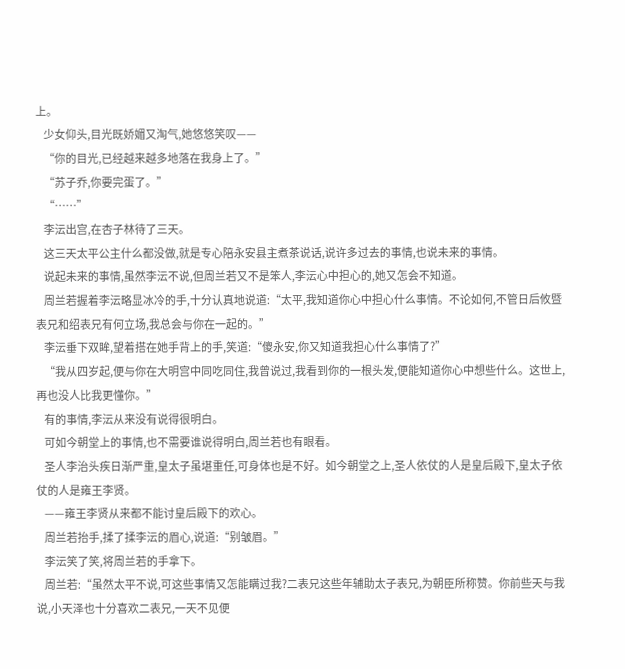上。
    少女仰头,目光既娇媚又淘气,她悠悠笑叹——
    “你的目光,已经越来越多地落在我身上了。”
    “苏子乔,你要完蛋了。”
    “……”
    李沄出宫,在杏子林待了三天。
    这三天太平公主什么都没做,就是专心陪永安县主煮茶说话,说许多过去的事情,也说未来的事情。
    说起未来的事情,虽然李沄不说,但周兰若又不是笨人,李沄心中担心的,她又怎会不知道。
    周兰若握着李沄略显冰冷的手,十分认真地说道:“太平,我知道你心中担心什么事情。不论如何,不管日后攸暨表兄和绍表兄有何立场,我总会与你在一起的。”
    李沄垂下双眸,望着搭在她手背上的手,笑道:“傻永安,你又知道我担心什么事情了?”
    “我从四岁起,便与你在大明宫中同吃同住,我曾说过,我看到你的一根头发,便能知道你心中想些什么。这世上,再也没人比我更懂你。”
    有的事情,李沄从来没有说得很明白。
    可如今朝堂上的事情,也不需要谁说得明白,周兰若也有眼看。
    圣人李治头疾日渐严重,皇太子虽堪重任,可身体也是不好。如今朝堂之上,圣人依仗的人是皇后殿下,皇太子依仗的人是雍王李贤。
    ——雍王李贤从来都不能讨皇后殿下的欢心。
    周兰若抬手,揉了揉李沄的眉心,说道:“别皱眉。”
    李沄笑了笑,将周兰若的手拿下。
    周兰若:“虽然太平不说,可这些事情又怎能瞒过我?二表兄这些年辅助太子表兄,为朝臣所称赞。你前些天与我说,小天泽也十分喜欢二表兄,一天不见便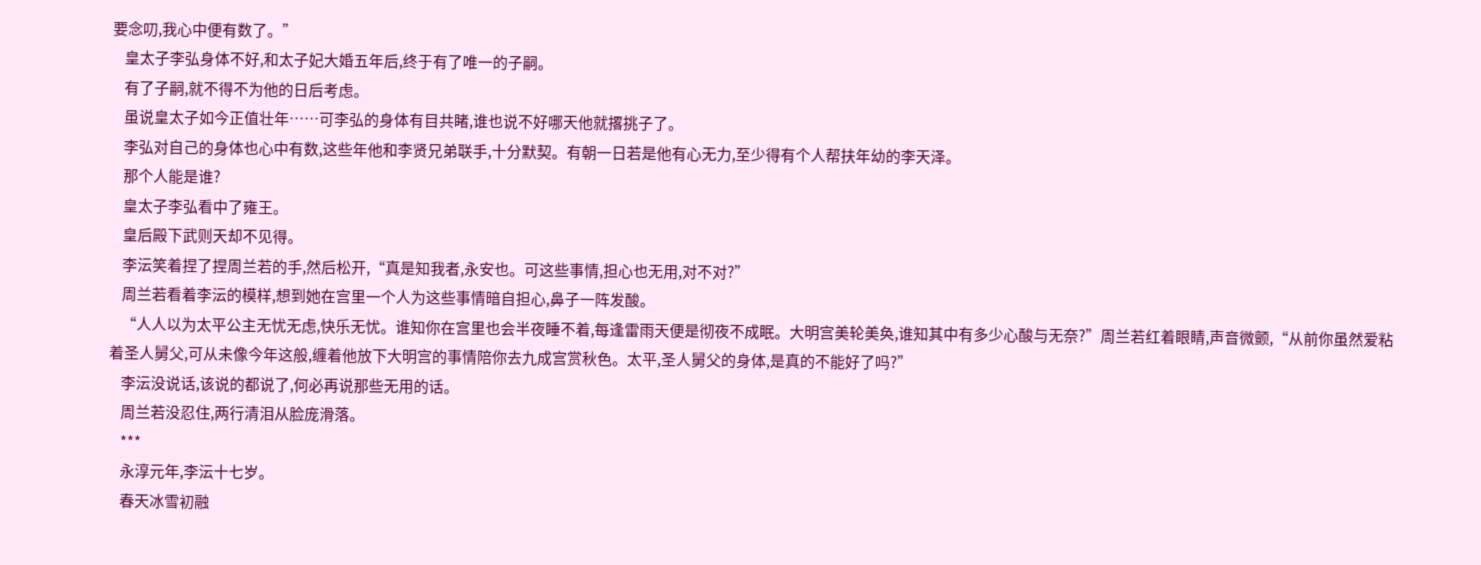要念叨,我心中便有数了。”
    皇太子李弘身体不好,和太子妃大婚五年后,终于有了唯一的子嗣。
    有了子嗣,就不得不为他的日后考虑。
    虽说皇太子如今正值壮年……可李弘的身体有目共睹,谁也说不好哪天他就撂挑子了。
    李弘对自己的身体也心中有数,这些年他和李贤兄弟联手,十分默契。有朝一日若是他有心无力,至少得有个人帮扶年幼的李天泽。
    那个人能是谁?
    皇太子李弘看中了雍王。
    皇后殿下武则天却不见得。
    李沄笑着捏了捏周兰若的手,然后松开,“真是知我者,永安也。可这些事情,担心也无用,对不对?”
    周兰若看着李沄的模样,想到她在宫里一个人为这些事情暗自担心,鼻子一阵发酸。
    “人人以为太平公主无忧无虑,快乐无忧。谁知你在宫里也会半夜睡不着,每逢雷雨天便是彻夜不成眠。大明宫美轮美奂,谁知其中有多少心酸与无奈?”周兰若红着眼睛,声音微颤,“从前你虽然爱粘着圣人舅父,可从未像今年这般,缠着他放下大明宫的事情陪你去九成宫赏秋色。太平,圣人舅父的身体,是真的不能好了吗?”
    李沄没说话,该说的都说了,何必再说那些无用的话。
    周兰若没忍住,两行清泪从脸庞滑落。
    ***
    永淳元年,李沄十七岁。
    春天冰雪初融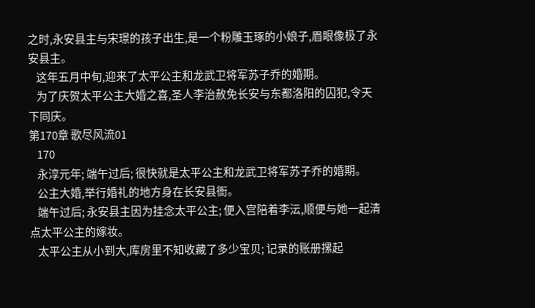之时,永安县主与宋璟的孩子出生,是一个粉雕玉琢的小娘子,眉眼像极了永安县主。
    这年五月中旬,迎来了太平公主和龙武卫将军苏子乔的婚期。
    为了庆贺太平公主大婚之喜,圣人李治赦免长安与东都洛阳的囚犯,令天下同庆。
第170章 歌尽风流01
    170
    永淳元年; 端午过后; 很快就是太平公主和龙武卫将军苏子乔的婚期。
    公主大婚,举行婚礼的地方身在长安县衙。
    端午过后; 永安县主因为挂念太平公主; 便入宫陪着李沄,顺便与她一起清点太平公主的嫁妆。
    太平公主从小到大,库房里不知收藏了多少宝贝; 记录的账册摞起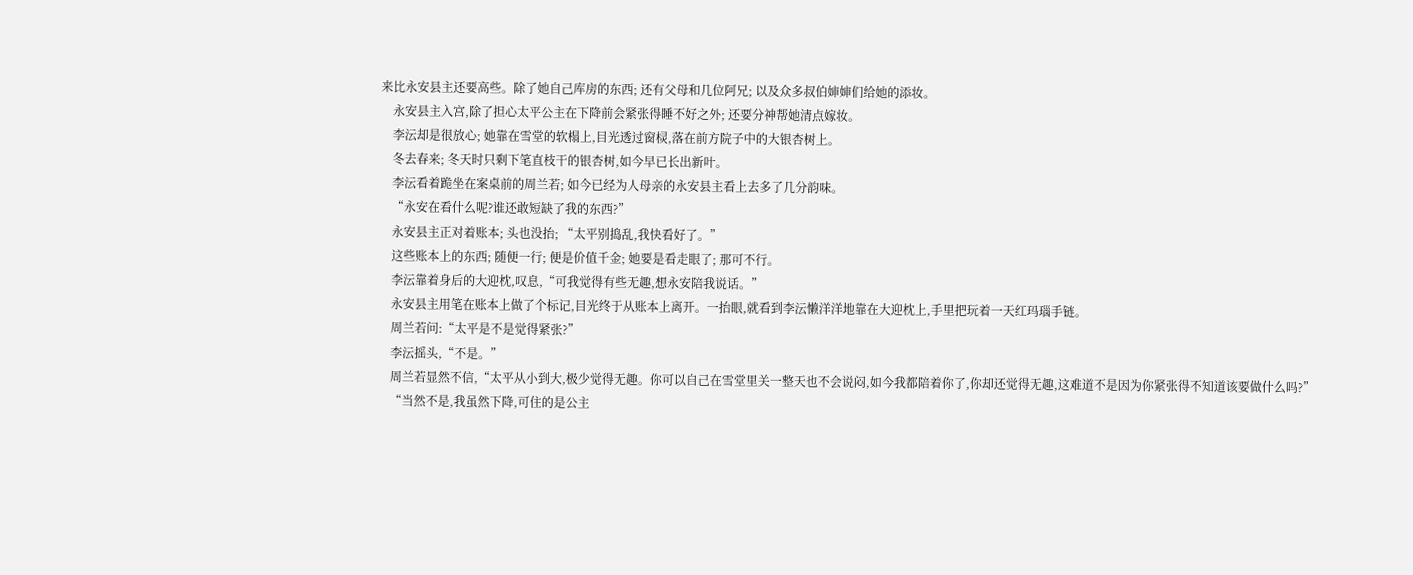来比永安县主还要高些。除了她自己库房的东西; 还有父母和几位阿兄; 以及众多叔伯婶婶们给她的添妆。
    永安县主入宫,除了担心太平公主在下降前会紧张得睡不好之外; 还要分神帮她清点嫁妆。
    李沄却是很放心; 她靠在雪堂的软榻上,目光透过窗棂,落在前方院子中的大银杏树上。
    冬去春来; 冬天时只剩下笔直枝干的银杏树,如今早已长出新叶。
    李沄看着跪坐在案桌前的周兰若; 如今已经为人母亲的永安县主看上去多了几分韵味。
    “永安在看什么呢?谁还敢短缺了我的东西?”
    永安县主正对着账本; 头也没抬; “太平别捣乱,我快看好了。”
    这些账本上的东西; 随便一行; 便是价值千金; 她要是看走眼了; 那可不行。
    李沄靠着身后的大迎枕,叹息,“可我觉得有些无趣,想永安陪我说话。”
    永安县主用笔在账本上做了个标记,目光终于从账本上离开。一抬眼,就看到李沄懒洋洋地靠在大迎枕上,手里把玩着一天红玛瑙手链。
    周兰若问:“太平是不是觉得紧张?”
    李沄摇头,“不是。”
    周兰若显然不信,“太平从小到大,极少觉得无趣。你可以自己在雪堂里关一整天也不会说闷,如今我都陪着你了,你却还觉得无趣,这难道不是因为你紧张得不知道该要做什么吗?”
    “当然不是,我虽然下降,可住的是公主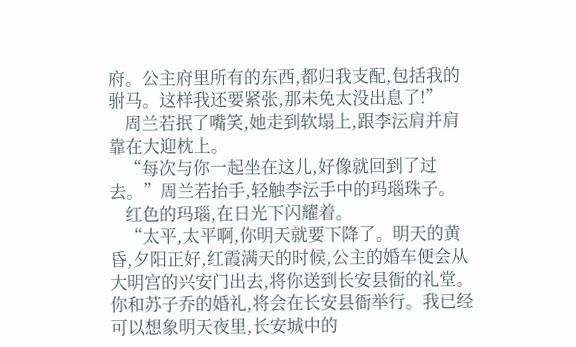府。公主府里所有的东西,都归我支配,包括我的驸马。这样我还要紧张,那未免太没出息了!”
    周兰若抿了嘴笑,她走到软塌上,跟李沄肩并肩靠在大迎枕上。
    “每次与你一起坐在这儿,好像就回到了过去。”周兰若抬手,轻触李沄手中的玛瑙珠子。
    红色的玛瑙,在日光下闪耀着。
    “太平,太平啊,你明天就要下降了。明天的黄昏,夕阳正好,红霞满天的时候,公主的婚车便会从大明宫的兴安门出去,将你送到长安县衙的礼堂。你和苏子乔的婚礼,将会在长安县衙举行。我已经可以想象明天夜里,长安城中的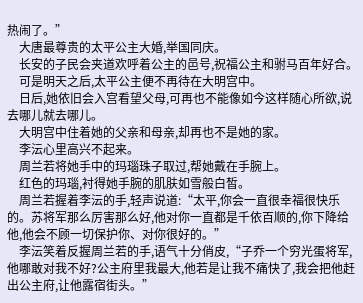热闹了。”
    大唐最尊贵的太平公主大婚,举国同庆。
    长安的子民会夹道欢呼着公主的邑号,祝福公主和驸马百年好合。
    可是明天之后,太平公主便不再待在大明宫中。
    日后,她依旧会入宫看望父母,可再也不能像如今这样随心所欲,说去哪儿就去哪儿。
    大明宫中住着她的父亲和母亲,却再也不是她的家。
    李沄心里高兴不起来。
    周兰若将她手中的玛瑙珠子取过,帮她戴在手腕上。
    红色的玛瑙,衬得她手腕的肌肤如雪般白皙。
    周兰若握着李沄的手,轻声说道:“太平,你会一直很幸福很快乐的。苏将军那么厉害那么好,他对你一直都是千依百顺的,你下降给他,他会不顾一切保护你、对你很好的。”
    李沄笑着反握周兰若的手,语气十分俏皮,“子乔一个穷光蛋将军,他哪敢对我不好?公主府里我最大,他若是让我不痛快了,我会把他赶出公主府,让他露宿街头。”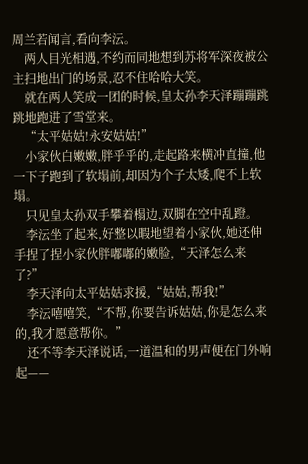周兰若闻言,看向李沄。
    两人目光相遇,不约而同地想到苏将军深夜被公主扫地出门的场景,忍不住哈哈大笑。
    就在两人笑成一团的时候,皇太孙李天泽蹦蹦跳跳地跑进了雪堂来。
    “太平姑姑!永安姑姑!”
    小家伙白嫩嫩,胖乎乎的,走起路来横冲直撞,他一下子跑到了软塌前,却因为个子太矮,爬不上软塌。
    只见皇太孙双手攀着榻边,双脚在空中乱蹬。
    李沄坐了起来,好整以暇地望着小家伙,她还伸手捏了捏小家伙胖嘟嘟的嫩脸,“天泽怎么来了?”
    李天泽向太平姑姑求援,“姑姑,帮我!”
    李沄嘻嘻笑,“不帮,你要告诉姑姑,你是怎么来的,我才愿意帮你。”
    还不等李天泽说话,一道温和的男声便在门外响起——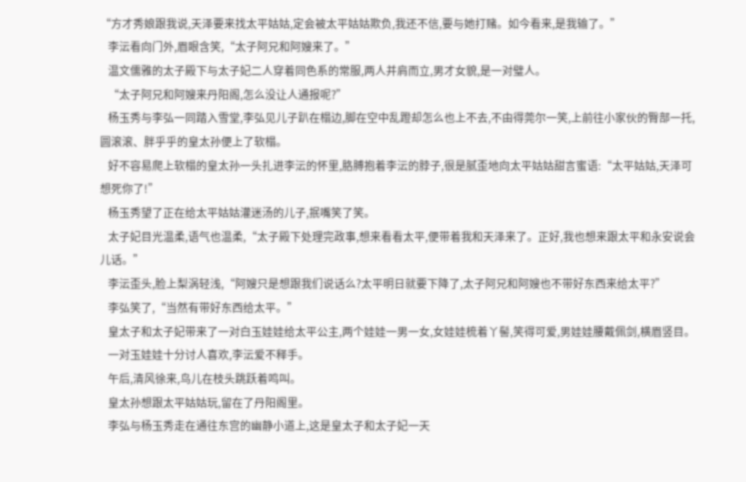“方才秀娘跟我说,天泽要来找太平姑姑,定会被太平姑姑欺负,我还不信,要与她打赌。如今看来,是我输了。”
    李沄看向门外,眉眼含笑,“太子阿兄和阿嫂来了。”
    温文儒雅的太子殿下与太子妃二人穿着同色系的常服,两人并肩而立,男才女貌,是一对璧人。
    “太子阿兄和阿嫂来丹阳阁,怎么没让人通报呢?”
    杨玉秀与李弘一同踏入雪堂,李弘见儿子趴在榻边,脚在空中乱蹬却怎么也上不去,不由得莞尔一笑,上前往小家伙的臀部一托,圆滚滚、胖乎乎的皇太孙便上了软榻。
    好不容易爬上软榻的皇太孙一头扎进李沄的怀里,胳膊抱着李沄的脖子,很是腻歪地向太平姑姑甜言蜜语:“太平姑姑,天泽可想死你了!”
    杨玉秀望了正在给太平姑姑灌迷汤的儿子,抿嘴笑了笑。
    太子妃目光温柔,语气也温柔,“太子殿下处理完政事,想来看看太平,便带着我和天泽来了。正好,我也想来跟太平和永安说会儿话。”
    李沄歪头,脸上梨涡轻浅,“阿嫂只是想跟我们说话么?太平明日就要下降了,太子阿兄和阿嫂也不带好东西来给太平?”
    李弘笑了,“当然有带好东西给太平。”
    皇太子和太子妃带来了一对白玉娃娃给太平公主,两个娃娃一男一女,女娃娃梳着丫髻,笑得可爱,男娃娃腰戴佩剑,横眉竖目。
    一对玉娃娃十分讨人喜欢,李沄爱不释手。
    午后,清风徐来,鸟儿在枝头跳跃着鸣叫。
    皇太孙想跟太平姑姑玩,留在了丹阳阁里。
    李弘与杨玉秀走在通往东宫的幽静小道上,这是皇太子和太子妃一天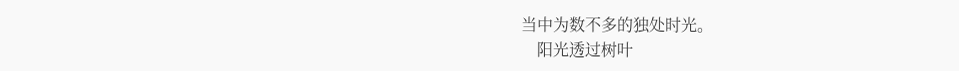当中为数不多的独处时光。
    阳光透过树叶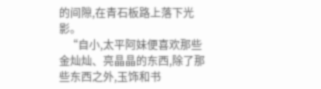的间隙,在青石板路上落下光影。
    “自小,太平阿妹便喜欢那些金灿灿、亮晶晶的东西,除了那些东西之外,玉饰和书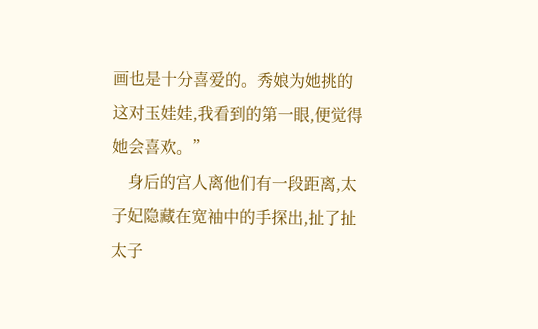画也是十分喜爱的。秀娘为她挑的这对玉娃娃,我看到的第一眼,便觉得她会喜欢。”
    身后的宫人离他们有一段距离,太子妃隐藏在宽袖中的手探出,扯了扯太子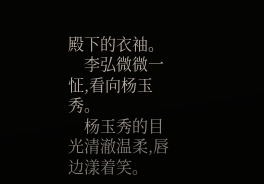殿下的衣袖。
    李弘微微一怔,看向杨玉秀。
    杨玉秀的目光清澈温柔,唇边漾着笑。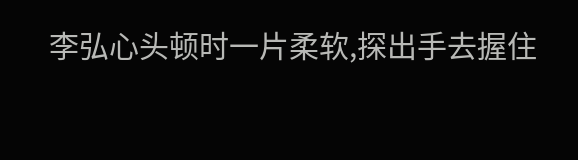李弘心头顿时一片柔软,探出手去握住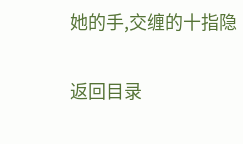她的手,交缠的十指隐

返回目录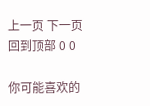上一页 下一页 回到顶部 0 0

你可能喜欢的